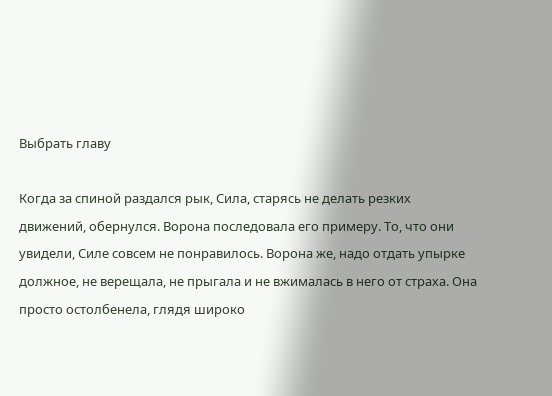Выбрать главу

Когда за спиной раздался рык, Сила, старясь не делать резких движений, обернулся. Ворона последовала его примеру. То, что они увидели, Силе совсем не понравилось. Ворона же, надо отдать упырке должное, не верещала, не прыгала и не вжималась в него от страха. Она просто остолбенела, глядя широко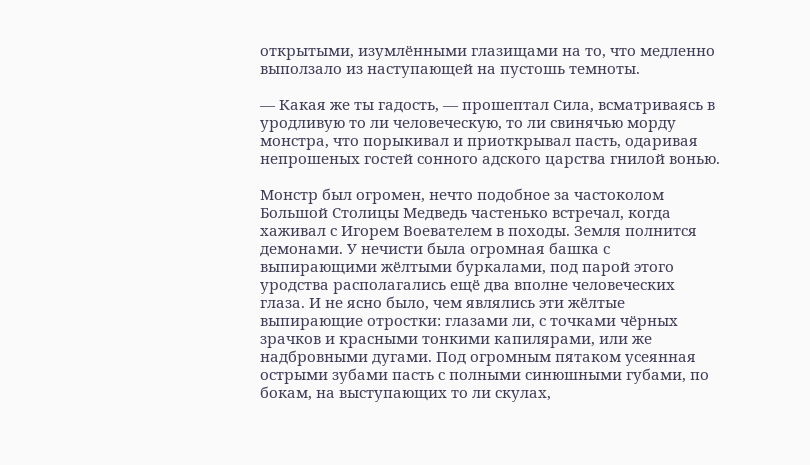открытыми, изумлёнными глазищами на то, что медленно выползало из наступающей на пустошь темноты.

— Какая же ты гадость, — прошептал Сила, всматриваясь в уродливую то ли человеческую, то ли свинячью морду монстра, что порыкивал и приоткрывал пасть, одаривая непрошеных гостей сонного адского царства гнилой вонью.

Монстр был огромен, нечто подобное за частоколом Большой Столицы Медведь частенько встречал, когда хаживал с Игорем Воевателем в походы. Земля полнится демонами. У нечисти была огромная башка с выпирающими жёлтыми буркалами, под парой этого уродства располагались ещё два вполне человеческих глаза. И не ясно было, чем являлись эти жёлтые выпирающие отростки: глазами ли, с точками чёрных зрачков и красными тонкими капилярами, или же надбровными дугами. Под огромным пятаком усеянная острыми зубами пасть с полными синюшными губами, по бокам, на выступающих то ли скулах,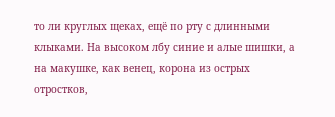то ли круглых щеках, ещё по рту с длинными клыками. На высоком лбу синие и алые шишки, а на макушке, как венец, корона из острых отростков,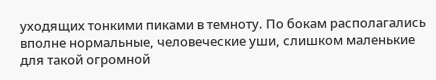уходящих тонкими пиками в темноту. По бокам располагались вполне нормальные, человеческие уши, слишком маленькие для такой огромной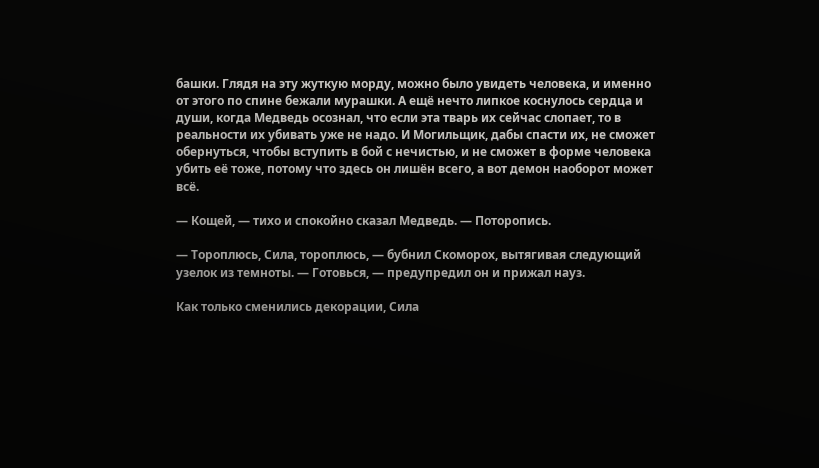башки. Глядя на эту жуткую морду, можно было увидеть человека, и именно от этого по спине бежали мурашки. А ещё нечто липкое коснулось сердца и души, когда Медведь осознал, что если эта тварь их сейчас слопает, то в реальности их убивать уже не надо. И Могильщик, дабы спасти их, не сможет обернуться, чтобы вступить в бой с нечистью, и не сможет в форме человека убить её тоже, потому что здесь он лишён всего, а вот демон наоборот может всё.

— Кощей, — тихо и спокойно сказал Медведь. — Поторопись.

— Тороплюсь, Сила, тороплюсь, — бубнил Скоморох, вытягивая следующий узелок из темноты. — Готовься, — предупредил он и прижал науз.

Как только сменились декорации, Сила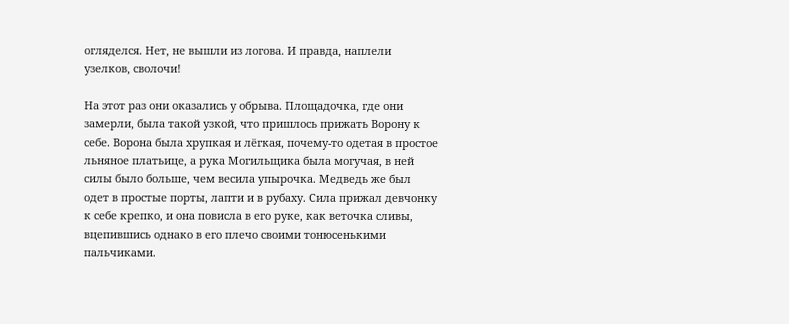огляделся. Нет, не вышли из логова. И правда, наплели узелков, сволочи!

На этот раз они оказались у обрыва. Площадочка, где они замерли, была такой узкой, что пришлось прижать Ворону к себе. Ворона была хрупкая и лёгкая, почему-то одетая в простое льняное платьице, а рука Могильщика была могучая, в ней силы было больше, чем весила упырочка. Медведь же был одет в простые порты, лапти и в рубаху. Сила прижал девчонку к себе крепко, и она повисла в его руке, как веточка сливы, вцепившись однако в его плечо своими тонюсенькими пальчиками.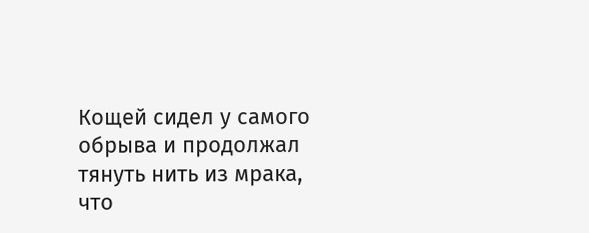Кощей сидел у самого обрыва и продолжал тянуть нить из мрака, что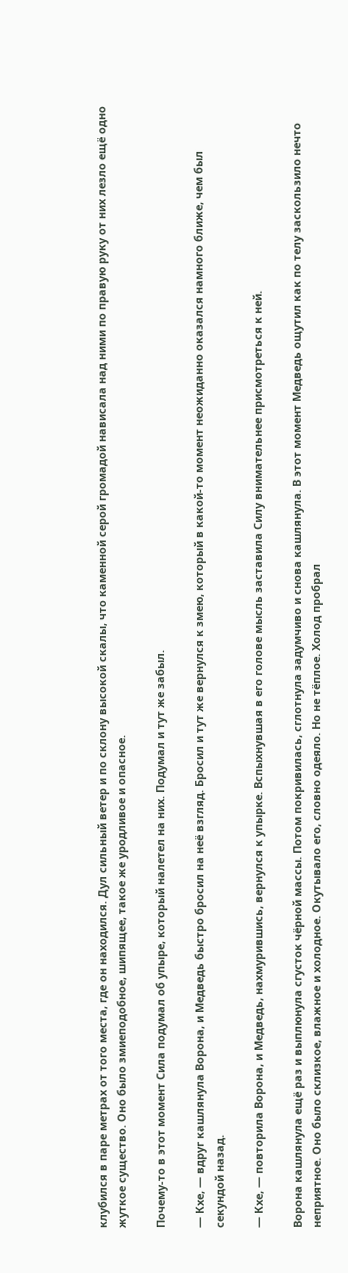клубился в паре метрах от того места, где он находился. Дул сильный ветер и по склону высокой скалы, что каменной серой громадой нависала над ними по правую руку от них лезло ещё одно жуткое существо. Оно было змиеподобное, шипящее, такое же уродливое и опасное.

Почему-то в этот момент Сила подумал об упыре, который налетел на них. Подумал и тут же забыл.

— Кхе, — вдруг кашлянула Ворона, и Медведь быстро бросил на неё взгляд. Бросил и тут же вернулся к змею, который в какой-то момент неожиданно оказался намного ближе, чем был секундой назад.

— Кхе, — повторила Ворона, и Медведь, нахмурившись, вернулся к упырке. Вспыхнувшая в его голове мысль заставила Силу внимательнее присмотреться к ней.

Ворона кашлянула ещё раз и выплюнула сгусток чёрной массы. Потом покривилась, сглотнула задумчиво и снова кашлянула. В этот момент Медведь ощутил как по телу заскользило нечто неприятное. Оно было склизкое, влажное и холодное. Окутывало его, словно одеяло. Но не тёплое. Холод пробрал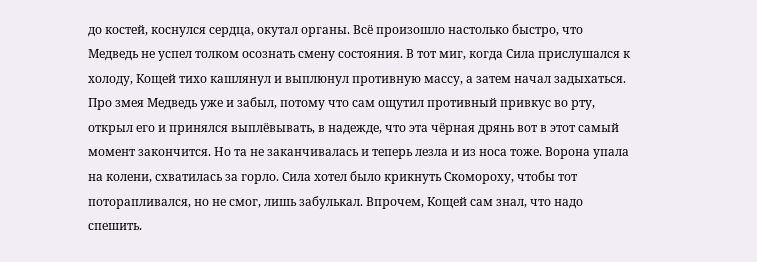до костей, коснулся сердца, окутал органы. Всё произошло настолько быстро, что Медведь не успел толком осознать смену состояния. В тот миг, когда Сила прислушался к холоду, Кощей тихо кашлянул и выплюнул противную массу, а затем начал задыхаться. Про змея Медведь уже и забыл, потому что сам ощутил противный привкус во рту, открыл его и принялся выплёвывать, в надежде, что эта чёрная дрянь вот в этот самый момент закончится. Но та не заканчивалась и теперь лезла и из носа тоже. Ворона упала на колени, схватилась за горло. Сила хотел было крикнуть Скомороху, чтобы тот поторапливался, но не смог, лишь забулькал. Впрочем, Кощей сам знал, что надо спешить.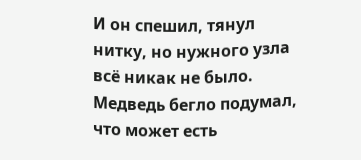И он спешил, тянул нитку, но нужного узла всё никак не было. Медведь бегло подумал, что может есть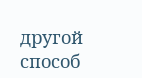другой способ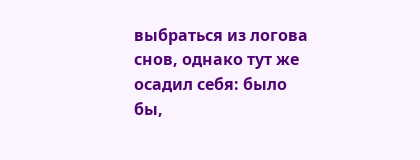выбраться из логова снов, однако тут же осадил себя: было бы,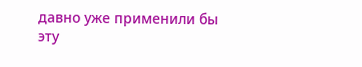давно уже применили бы эту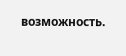возможность.